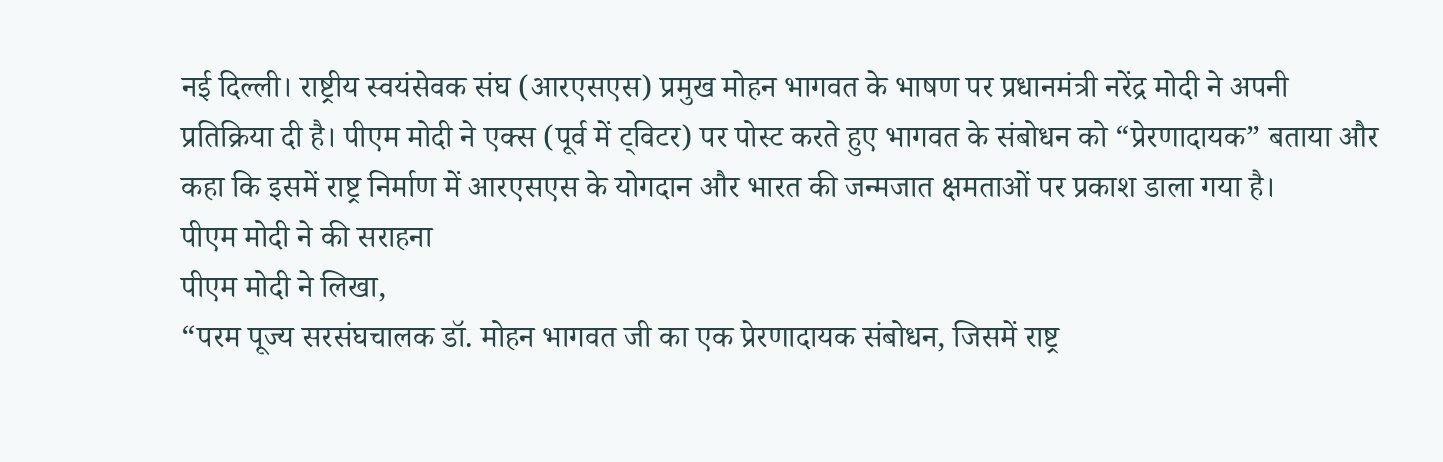नई दिल्ली। राष्ट्रीय स्वयंसेवक संघ (आरएसएस) प्रमुख मोहन भागवत के भाषण पर प्रधानमंत्री नरेंद्र मोदी ने अपनी प्रतिक्रिया दी है। पीएम मोदी ने एक्स (पूर्व में ट्विटर) पर पोस्ट करते हुए भागवत के संबोधन को “प्रेरणादायक” बताया और कहा कि इसमें राष्ट्र निर्माण में आरएसएस के योगदान और भारत की जन्मजात क्षमताओं पर प्रकाश डाला गया है।
पीएम मोदी ने की सराहना
पीएम मोदी ने लिखा,
“परम पूज्य सरसंघचालक डॉ. मोहन भागवत जी का एक प्रेरणादायक संबोधन, जिसमें राष्ट्र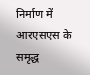निर्माण में आरएसएस के समृद्ध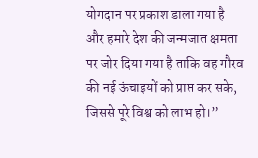योगदान पर प्रकाश डाला गया है और हमारे देश की जन्मजात क्षमता पर जोर दिया गया है ताकि वह गौरव की नई ऊंचाइयों को प्राप्त कर सके, जिससे पूरे विश्व को लाभ हो।”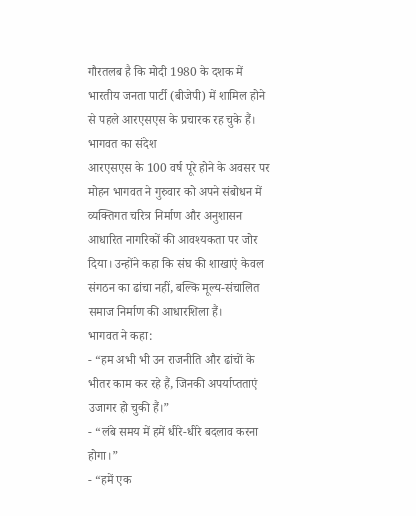गौरतलब है कि मोदी 1980 के दशक में भारतीय जनता पार्टी (बीजेपी) में शामिल होने से पहले आरएसएस के प्रचारक रह चुके हैं।
भागवत का संदेश
आरएसएस के 100 वर्ष पूरे होने के अवसर पर मोहन भागवत ने गुरुवार को अपने संबोधन में व्यक्तिगत चरित्र निर्माण और अनुशासन आधारित नागरिकों की आवश्यकता पर जोर दिया। उन्होंने कहा कि संघ की शाखाएं केवल संगठन का ढांचा नहीं, बल्कि मूल्य-संचालित समाज निर्माण की आधारशिला हैं।
भागवत ने कहा:
- “हम अभी भी उन राजनीति और ढांचों के भीतर काम कर रहे हैं, जिनकी अपर्याप्तताएं उजागर हो चुकी हैं।”
- “लंबे समय में हमें धीरे-धीरे बदलाव करना होगा।”
- “हमें एक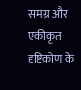समग्र और एकीकृत दृष्टिकोण के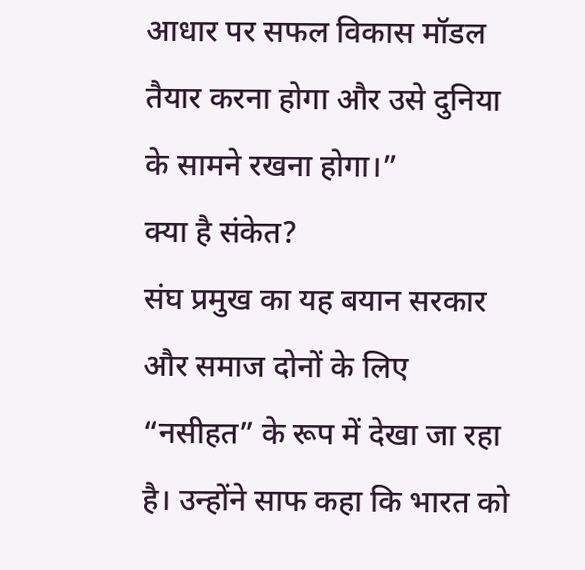आधार पर सफल विकास मॉडल तैयार करना होगा और उसे दुनिया के सामने रखना होगा।”
क्या है संकेत?
संघ प्रमुख का यह बयान सरकार और समाज दोनों के लिए “नसीहत” के रूप में देखा जा रहा है। उन्होंने साफ कहा कि भारत को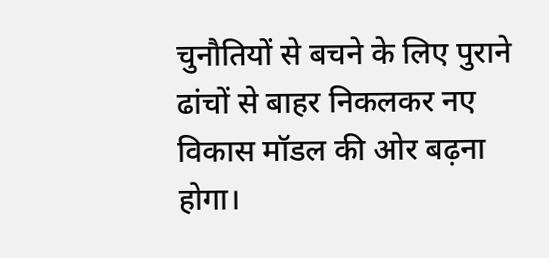चुनौतियों से बचने के लिए पुराने ढांचों से बाहर निकलकर नए विकास मॉडल की ओर बढ़ना होगा।